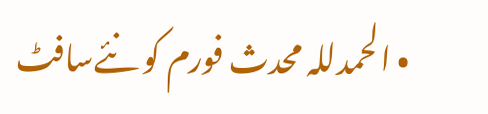• الحمدللہ محدث فورم کو نئےسافٹ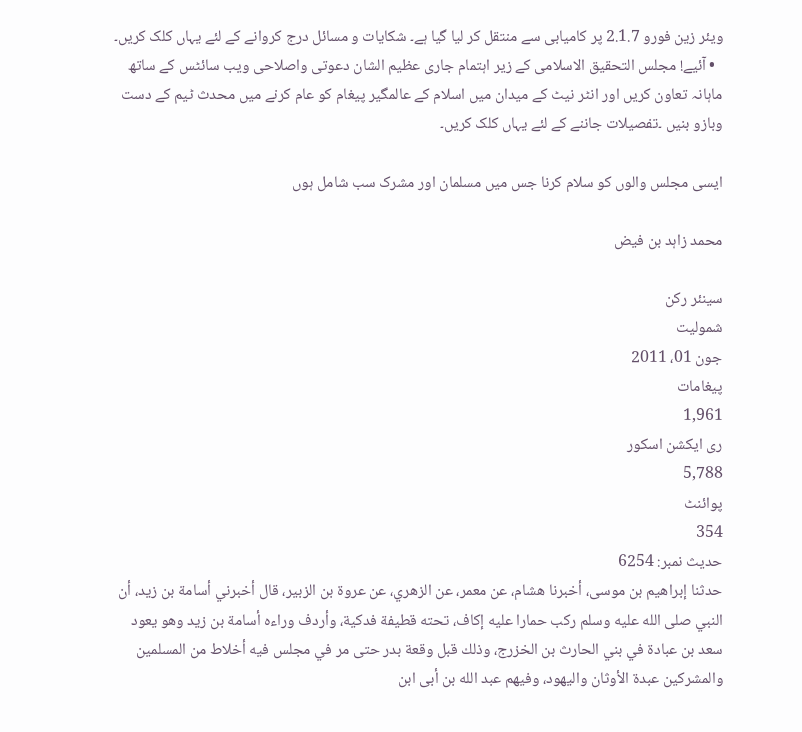ویئر زین فورو 2.1.7 پر کامیابی سے منتقل کر لیا گیا ہے۔ شکایات و مسائل درج کروانے کے لئے یہاں کلک کریں۔
  • آئیے! مجلس التحقیق الاسلامی کے زیر اہتمام جاری عظیم الشان دعوتی واصلاحی ویب سائٹس کے ساتھ ماہانہ تعاون کریں اور انٹر نیٹ کے میدان میں اسلام کے عالمگیر پیغام کو عام کرنے میں محدث ٹیم کے دست وبازو بنیں ۔تفصیلات جاننے کے لئے یہاں کلک کریں۔

ایسی مجلس والوں کو سلام کرنا جس میں مسلمان اور مشرک سب شامل ہوں

محمد زاہد بن فیض

سینئر رکن
شمولیت
جون 01، 2011
پیغامات
1,961
ری ایکشن اسکور
5,788
پوائنٹ
354
حدیث نمبر: 6254
حدثنا إبراهيم بن موسى، أخبرنا هشام، عن معمر، عن الزهري، عن عروة بن الزبير، قال أخبرني أسامة بن زيد، أن النبي صلى الله عليه وسلم ركب حمارا عليه إكاف، تحته قطيفة فدكية، وأردف وراءه أسامة بن زيد وهو يعود سعد بن عبادة في بني الحارث بن الخزرج، وذلك قبل وقعة بدر حتى مر في مجلس فيه أخلاط من المسلمين والمشركين عبدة الأوثان واليهود، وفيهم عبد الله بن أبى ابن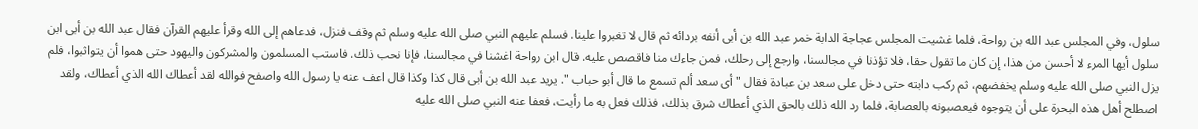سلول، وفي المجلس عبد الله بن رواحة، فلما غشيت المجلس عجاجة الدابة خمر عبد الله بن أبى أنفه بردائه ثم قال لا تغبروا علينا. فسلم عليهم النبي صلى الله عليه وسلم ثم وقف فنزل، فدعاهم إلى الله وقرأ عليهم القرآن فقال عبد الله بن أبى ابن سلول أيها المرء لا أحسن من هذا، إن كان ما تقول حقا، فلا تؤذنا في مجالسنا، وارجع إلى رحلك، فمن جاءك منا فاقصص عليه. قال ابن رواحة اغشنا في مجالسنا، فإنا نحب ذلك. فاستب المسلمون والمشركون واليهود حتى هموا أن يتواثبوا، فلم يزل النبي صلى الله عليه وسلم يخفضهم، ثم ركب دابته حتى دخل على سعد بن عبادة فقال " أى سعد ألم تسمع ما قال أبو حباب ". يريد عبد الله بن أبى قال كذا وكذا قال اعف عنه يا رسول الله واصفح فوالله لقد أعطاك الله الذي أعطاك، ولقد اصطلح أهل هذه البحرة على أن يتوجوه فيعصبونه بالعصابة، فلما رد الله ذلك بالحق الذي أعطاك شرق بذلك، فذلك فعل به ما رأيت، فعفا عنه النبي صلى الله عليه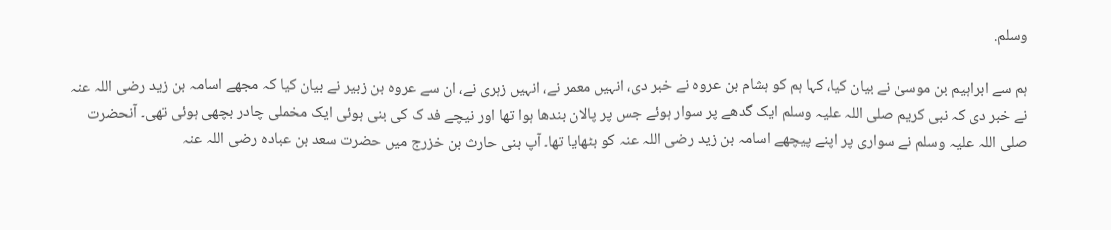وسلم.

ہم سے ابراہیم بن موسیٰ نے بیان کیا، کہا ہم کو ہشام بن عروہ نے خبر دی، انہیں معمر نے، انہیں زہری نے، ان سے عروہ بن زبیر نے بیان کیا کہ مجھے اسامہ بن زید رضی اللہ عنہ نے خبر دی کہ نبی کریم صلی اللہ علیہ وسلم ایک گدھے پر سوار ہوئے جس پر پالان بندھا ہوا تھا اور نیچے فد ک کی بنی ہوئی ایک مخملی چادر بچھی ہوئی تھی۔ آنحضرت صلی اللہ علیہ وسلم نے سواری پر اپنے پیچھے اسامہ بن زید رضی اللہ عنہ کو بٹھایا تھا۔ آپ بنی حارث بن خزرج میں حضرت سعد بن عبادہ رضی اللہ عنہ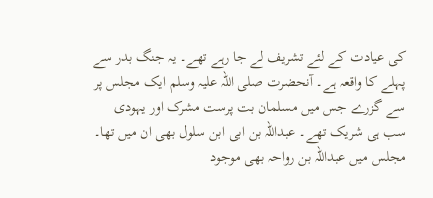کی عیادت کے لئے تشریف لے جا رہے تھے۔ یہ جنگ بدر سے پہلے کا واقعہ ہے۔ آنحضرت صلی اللہ علیہ وسلم ایک مجلس پر سے گزرے جس میں مسلمان بت پرست مشرک اور یہودی سب ہی شریک تھے۔ عبداللہ بن ابی ابن سلول بھی ان میں تھا۔ مجلس میں عبداللہ بن رواحہ بھی موجود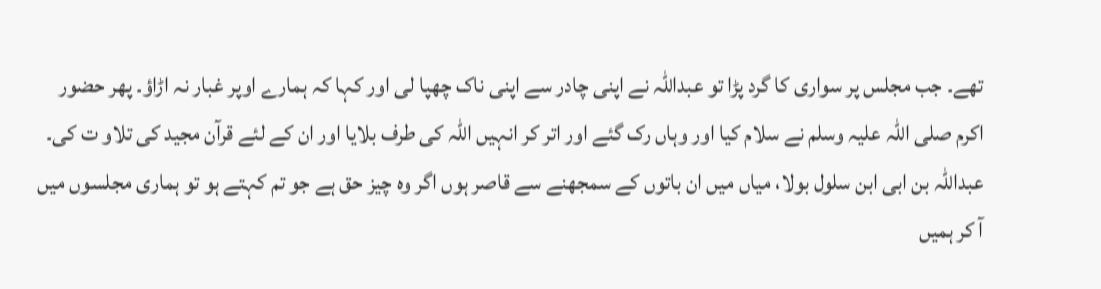تھے۔ جب مجلس پر سواری کا گرد پڑا تو عبداللہ نے اپنی چادر سے اپنی ناک چھپا لی اور کہا کہ ہمارے اوپر غبار نہ اڑاؤ۔ پھر حضور اکرم صلی اللہ علیہ وسلم نے سلام کیا اور وہاں رک گئے اور اتر کر انہیں اللہ کی طرف بلایا اور ان کے لئے قرآن مجید کی تلاو ت کی۔ عبداللہ بن ابی ابن سلول بولا، میاں میں ان باتوں کے سمجھنے سے قاصر ہوں اگر وہ چیز حق ہے جو تم کہتے ہو تو ہماری مجلسوں میں آ کر ہمیں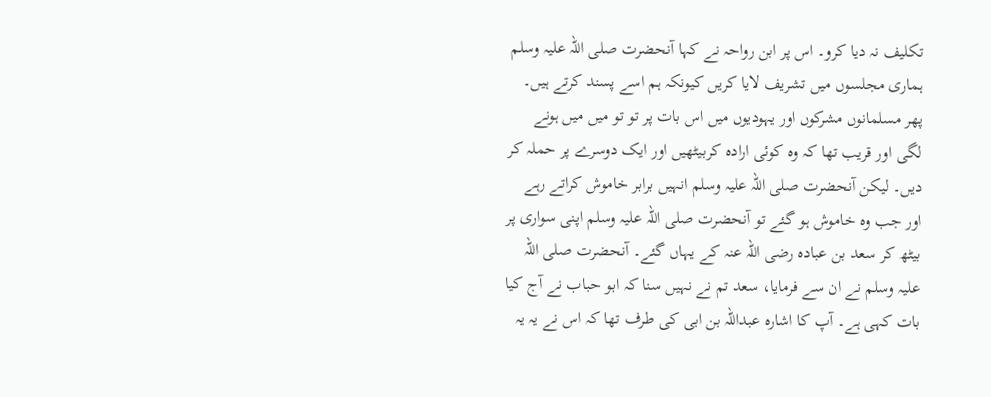تکلیف نہ دیا کرو۔ اس پر ابن رواحہ نے کہا آنحضرت صلی اللہ علیہ وسلم ہماری مجلسوں میں تشریف لایا کریں کیونکہ ہم اسے پسند کرتے ہیں۔ پھر مسلمانوں مشرکوں اور یہودیوں میں اس بات پر تو تو میں میں ہونے لگی اور قریب تھا کہ وہ کوئی ارادہ کربیٹھیں اور ایک دوسرے پر حملہ کر دیں۔ لیکن آنحضرت صلی اللہ علیہ وسلم انہیں برابر خاموش کراتے رہے اور جب وہ خاموش ہو گئے تو آنحضرت صلی اللہ علیہ وسلم اپنی سواری پر بیٹھ کر سعد بن عبادہ رضی اللہ عنہ کے یہاں گئے۔ آنحضرت صلی اللہ علیہ وسلم نے ان سے فرمایا، سعد تم نے نہیں سنا کہ ابو حباب نے آج کیا بات کہی ہے۔ آپ کا اشارہ عبداللہ بن ابی کی طرف تھا کہ اس نے یہ یہ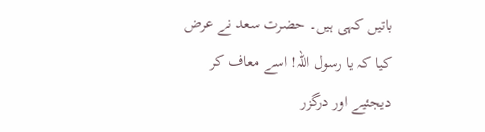باتیں کہی ہیں۔ حضرت سعد نے عرض کیا کہ یا رسول اللہ! اسے معاف کر دیجئیے اور درگزر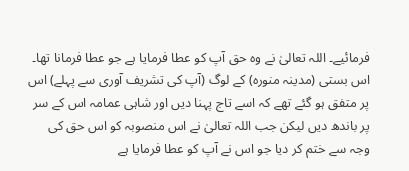فرمائیے۔ اللہ تعالیٰ نے وہ حق آپ کو عطا فرمایا ہے جو عطا فرمانا تھا۔ اس بستی (مدینہ منورہ) کے لوگ (آپ کی تشریف آوری سے پہلے) اس پر متفق ہو گئے تھے کہ اسے تاج پہنا دیں اور شاہی عمامہ اس کے سر پر باندھ دیں لیکن جب اللہ تعالیٰ نے اس منصوبہ کو اس حق کی وجہ سے ختم کر دیا جو اس نے آپ کو عطا فرمایا ہے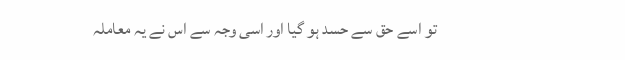تو اسے حق سے حسد ہو گیا اور اسی وجہ سے اس نے یہ معاملہ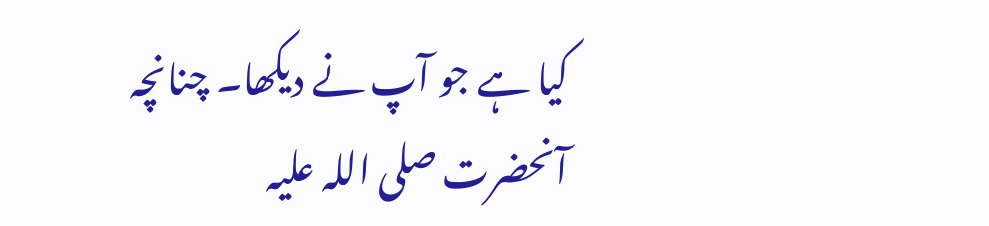کیا ہے جو آپ نے دیکھا۔ چنانچہ آنحضرت صلی اللہ علیہ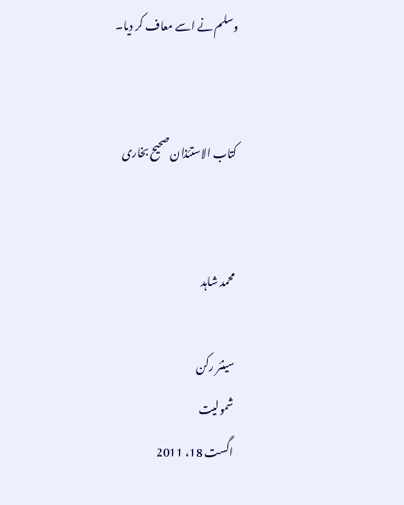وسلم نے اسے معاف کر دیا۔


کتاب الاستئذان صحیح بخاری


محمد شاہد

سینئر رکن
شمولیت
اگست 18، 2011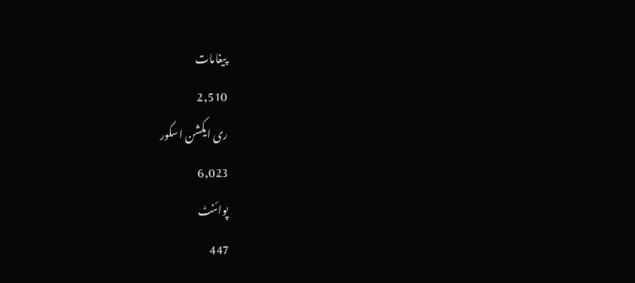پیغامات
2,510
ری ایکشن اسکور
6,023
پوائنٹ
447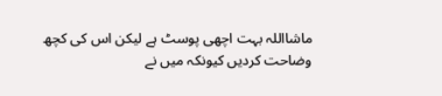ماشااللہ بہت اچھی پوسٹ ہے لیکن اس کی کچھ وضاحت کردیں کیونکہ میں نے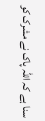سنا ہے کہ اللہ پاک نے مشرک کو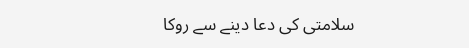سلامتی کی دعا دینے سے روکا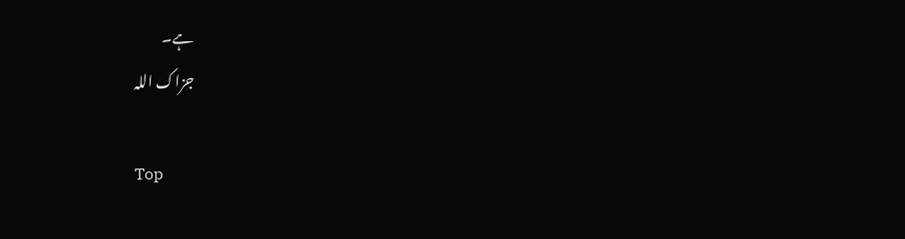ہے۔
جزاک اللہ

Top